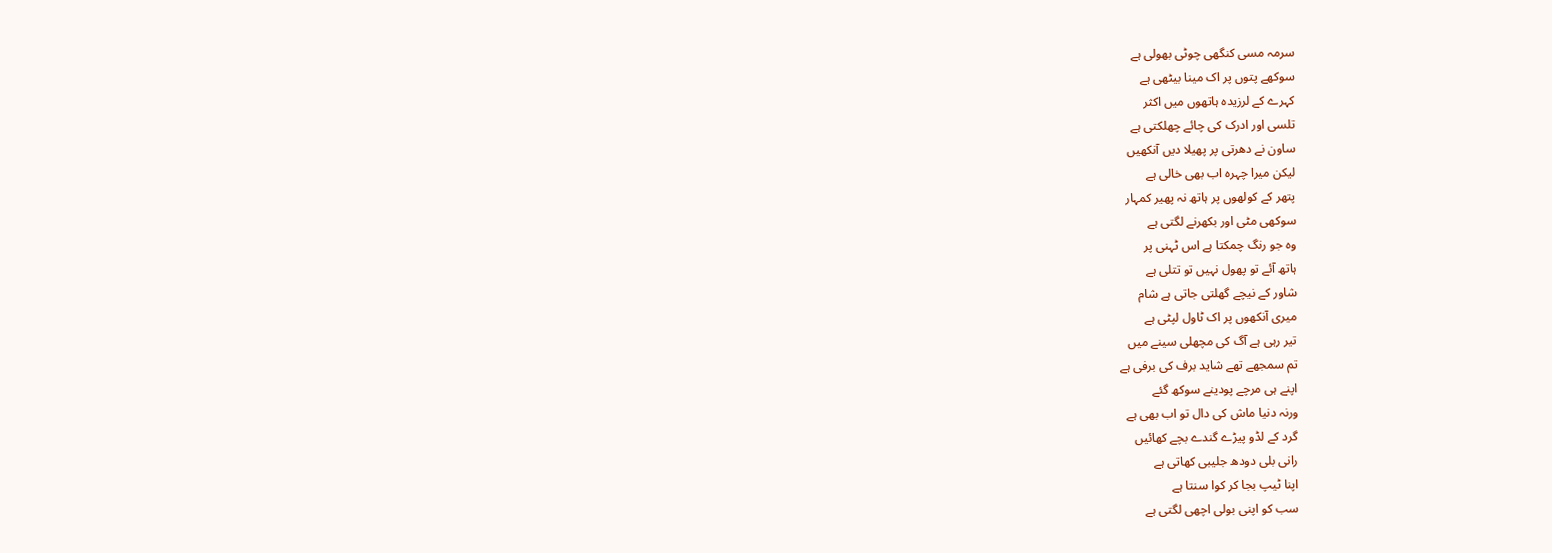سرمہ مسی کنگھی چوٹی بھولی ہے
سوکھے پتوں پر اک مینا بیٹھی ہے
کہرے کے لرزیدہ ہاتھوں میں اکثر
تلسی اور ادرک کی چائے چھلکتی ہے
ساون نے دھرتی پر پھیلا دیں آنکھیں
لیکن میرا چہرہ اب بھی خالی ہے
پتھر کے کولھوں پر ہاتھ نہ پھیر کمہار
سوکھی مٹی اور بکھرنے لگتی ہے
وہ جو رنگ چمکتا ہے اس ٹہنی پر
ہاتھ آئے تو پھول نہیں تو تتلی ہے
شاور کے نیچے گھلتی جاتی ہے شام
میری آنکھوں پر اک ٹاول لپٹی ہے
تیر رہی ہے آگ کی مچھلی سینے میں
تم سمجھے تھے شاید برف کی برفی ہے
اپنے ہی مرچے پودینے سوکھ گئے
ورنہ دنیا ماش کی دال تو اب بھی ہے
گرد کے لڈو پیڑے گندے بچے کھائیں
رانی بلی دودھ جلیبی کھاتی ہے
اپنا ٹیپ بجا کر کوا سنتا ہے
سب کو اپنی بولی اچھی لگتی ہے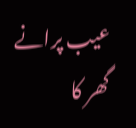عیب پرانے گھر کا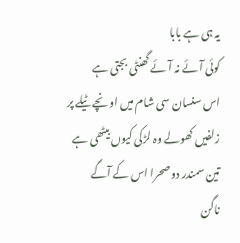یہ ہی ہے بابا
کوئی آئے نہ آئے گھنٹی بجتی ہے
اس سنسان سی شام میں اونچے ٹیلے پر
زلفیں کھولے وہ لڑکی کیوں بیٹھی ہے
تین سمندر دو صحرا اس کے آگے
ناگن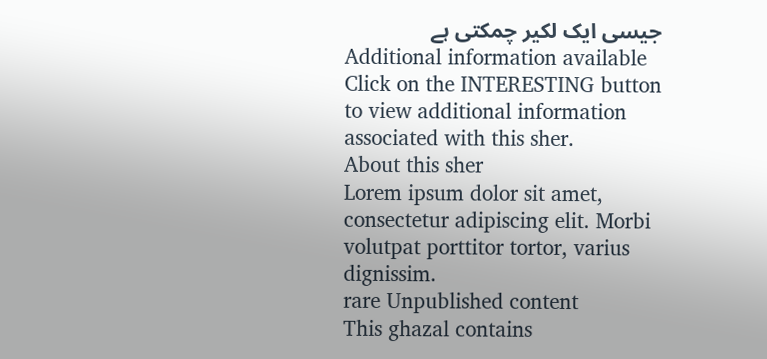جیسی ایک لکیر چمکتی ہے
Additional information available
Click on the INTERESTING button to view additional information associated with this sher.
About this sher
Lorem ipsum dolor sit amet, consectetur adipiscing elit. Morbi volutpat porttitor tortor, varius dignissim.
rare Unpublished content
This ghazal contains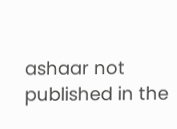ashaar not published in the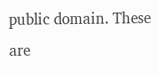public domain. These are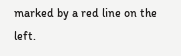marked by a red line on the left.